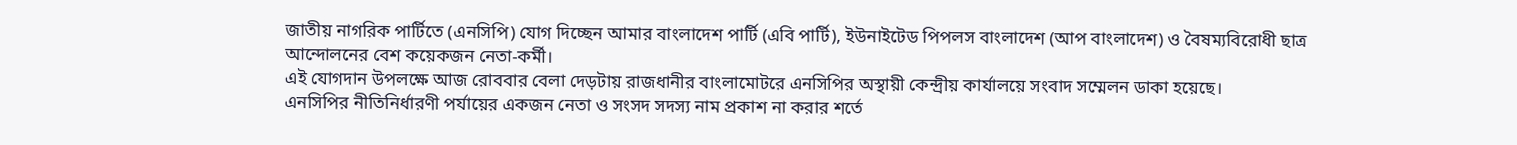জাতীয় নাগরিক পার্টিতে (এনসিপি) যোগ দিচ্ছেন আমার বাংলাদেশ পার্টি (এবি পার্টি), ইউনাইটেড পিপলস বাংলাদেশ (আপ বাংলাদেশ) ও বৈষম্যবিরোধী ছাত্র আন্দোলনের বেশ কয়েকজন নেতা-কর্মী।
এই যোগদান উপলক্ষে আজ রোববার বেলা দেড়টায় রাজধানীর বাংলামোটরে এনসিপির অস্থায়ী কেন্দ্রীয় কার্যালয়ে সংবাদ সম্মেলন ডাকা হয়েছে।
এনসিপির নীতিনির্ধারণী পর্যায়ের একজন নেতা ও সংসদ সদস্য নাম প্রকাশ না করার শর্তে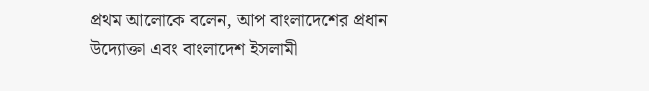প্রথম আলোকে বলেন, আপ বাংলাদেশের প্রধান উদ্যোক্তা এবং বাংলাদেশ ইসলামী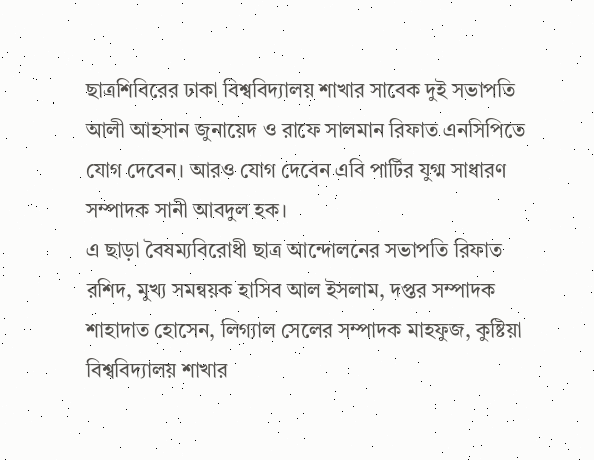ছাত্রশিবিরের ঢাকা বিশ্ববিদ্যালয় শাখার সাবেক দুই সভাপতি আলী আহসান জুনায়েদ ও রাফে সালমান রিফাত এনসিপিতে যোগ দেবেন। আরও যোগ দেবেন এবি পার্টির যুগ্ম সাধারণ সম্পাদক সানী আবদুল হক।
এ ছাড়া বৈষম্যবিরোধী ছাত্র আন্দোলনের সভাপতি রিফাত রশিদ, মুখ্য সমন্বয়ক হাসিব আল ইসলাম, দপ্তর সম্পাদক শাহাদাত হোসেন, লিগ্যাল সেলের সম্পাদক মাহফুজ, কুষ্টিয়া বিশ্ববিদ্যালয় শাখার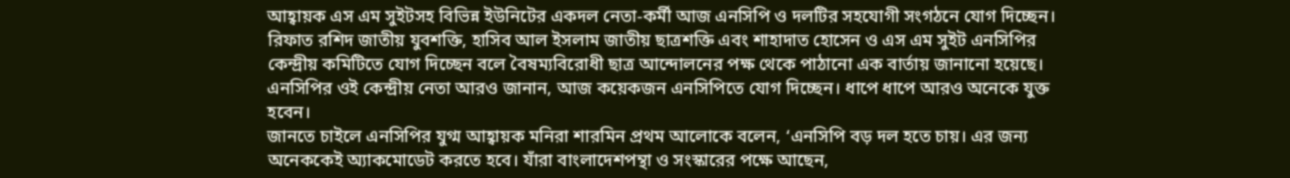আহ্বায়ক এস এম সুইটসহ বিভিন্ন ইউনিটের একদল নেতা-কর্মী আজ এনসিপি ও দলটির সহযোগী সংগঠনে যোগ দিচ্ছেন।
রিফাত রশিদ জাতীয় যুবশক্তি, হাসিব আল ইসলাম জাতীয় ছাত্রশক্তি এবং শাহাদাত হোসেন ও এস এম সুইট এনসিপির কেন্দ্রীয় কমিটিতে যোগ দিচ্ছেন বলে বৈষম্যবিরোধী ছাত্র আন্দোলনের পক্ষ থেকে পাঠানো এক বার্তায় জানানো হয়েছে।
এনসিপির ওই কেন্দ্রীয় নেতা আরও জানান, আজ কয়েকজন এনসিপিতে যোগ দিচ্ছেন। ধাপে ধাপে আরও অনেকে যুক্ত হবেন।
জানতে চাইলে এনসিপির যুগ্ম আহ্বায়ক মনিরা শারমিন প্রথম আলোকে বলেন, ‘এনসিপি বড় দল হতে চায়। এর জন্য অনেককেই অ্যাকমোডেট করতে হবে। যাঁরা বাংলাদেশপন্থা ও সংস্কারের পক্ষে আছেন,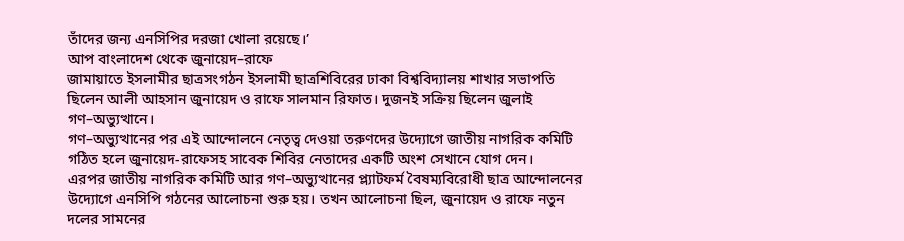তাঁদের জন্য এনসিপির দরজা খোলা রয়েছে।’
আপ বাংলাদেশ থেকে জুনায়েদ–রাফে
জামায়াতে ইসলামীর ছাত্রসংগঠন ইসলামী ছাত্রশিবিরের ঢাকা বিশ্ববিদ্যালয় শাখার সভাপতি ছিলেন আলী আহসান জুনায়েদ ও রাফে সালমান রিফাত। দুজনই সক্রিয় ছিলেন জুলাই গণ–অভ্যুত্থানে।
গণ–অভ্যুত্থানের পর এই আন্দোলনে নেতৃত্ব দেওয়া তরুণদের উদ্যোগে জাতীয় নাগরিক কমিটি গঠিত হলে জুনায়েদ-রাফেসহ সাবেক শিবির নেতাদের একটি অংশ সেখানে যোগ দেন।
এরপর জাতীয় নাগরিক কমিটি আর গণ–অভ্যুত্থানের প্ল্যাটফর্ম বৈষম্যবিরোধী ছাত্র আন্দোলনের উদ্যোগে এনসিপি গঠনের আলোচনা শুরু হয়। তখন আলোচনা ছিল, জুনায়েদ ও রাফে নতুন দলের সামনের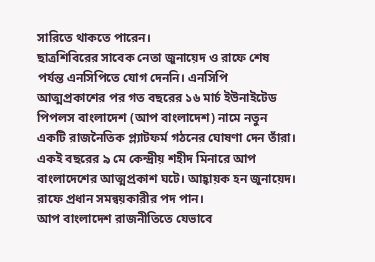সারিতে থাকতে পারেন।
ছাত্রশিবিরের সাবেক নেতা জুনায়েদ ও রাফে শেষ পর্যন্ত এনসিপিতে যোগ দেননি। এনসিপি আত্মপ্রকাশের পর গত বছরের ১৬ মার্চ ইউনাইটেড পিপলস বাংলাদেশ (আপ বাংলাদেশ) নামে নতুন একটি রাজনৈতিক প্ল্যাটফর্ম গঠনের ঘোষণা দেন তাঁরা।
একই বছরের ৯ মে কেন্দ্রীয় শহীদ মিনারে আপ বাংলাদেশের আত্মপ্রকাশ ঘটে। আহ্বায়ক হন জুনায়েদ। রাফে প্রধান সমন্বয়কারীর পদ পান।
আপ বাংলাদেশ রাজনীতিতে যেভাবে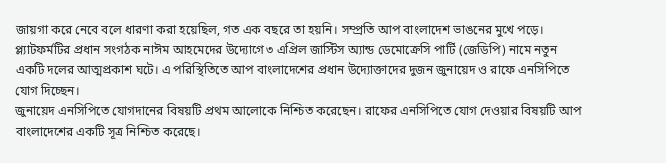জায়গা করে নেবে বলে ধারণা করা হয়েছিল, গত এক বছরে তা হয়নি। সম্প্রতি আপ বাংলাদেশ ভাঙনের মুখে পড়ে।
প্ল্যাটফর্মটির প্রধান সংগঠক নাঈম আহমেদের উদ্যোগে ৩ এপ্রিল জাস্টিস অ্যান্ড ডেমোক্রেসি পার্টি (জেডিপি) নামে নতুন একটি দলের আত্মপ্রকাশ ঘটে। এ পরিস্থিতিতে আপ বাংলাদেশের প্রধান উদ্যোক্তাদের দুজন জুনায়েদ ও রাফে এনসিপিতে যোগ দিচ্ছেন।
জুনায়েদ এনসিপিতে যোগদানের বিষয়টি প্রথম আলোকে নিশ্চিত করেছেন। রাফের এনসিপিতে যোগ দেওয়ার বিষয়টি আপ বাংলাদেশের একটি সূত্র নিশ্চিত করেছে।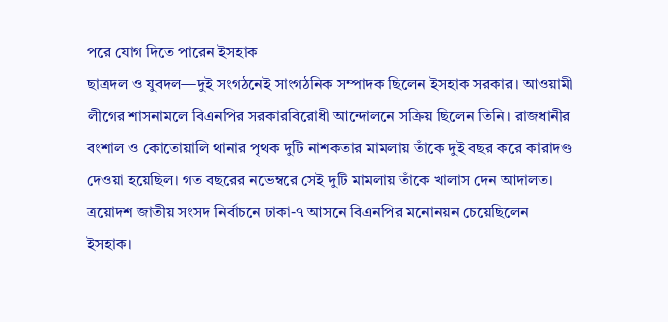পরে যোগ দিতে পারেন ইসহাক
ছাত্রদল ও যুবদল—দুই সংগঠনেই সাংগঠনিক সম্পাদক ছিলেন ইসহাক সরকার। আওয়ামী লীগের শাসনামলে বিএনপির সরকারবিরোধী আন্দোলনে সক্রিয় ছিলেন তিনি। রাজধানীর বংশাল ও কোতোয়ালি থানার পৃথক দুটি নাশকতার মামলায় তাঁকে দুই বছর করে কারাদণ্ড দেওয়া হয়েছিল। গত বছরের নভেম্বরে সেই দুটি মামলায় তাঁকে খালাস দেন আদালত।
ত্রয়োদশ জাতীয় সংসদ নির্বাচনে ঢাকা-৭ আসনে বিএনপির মনোনয়ন চেয়েছিলেন ইসহাক।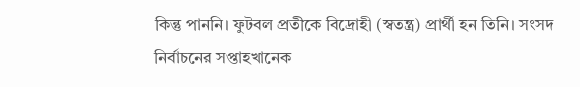কিন্তু পাননি। ফুটবল প্রতীকে বিদ্রোহী (স্বতন্ত্র) প্রার্থী হন তিনি। সংসদ নির্বাচনের সপ্তাহখানেক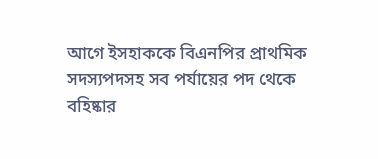আগে ইসহাককে বিএনপির প্রাথমিক সদস্যপদসহ সব পর্যায়ের পদ থেকে বহিষ্কার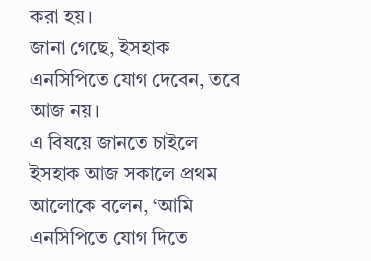করা হয়।
জানা গেছে, ইসহাক এনসিপিতে যোগ দেবেন, তবে আজ নয়।
এ বিষয়ে জানতে চাইলে ইসহাক আজ সকালে প্রথম আলোকে বলেন, ‘আমি এনসিপিতে যোগ দিতে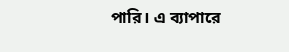পারি। এ ব্যাপারে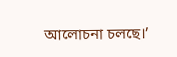আলোচনা চলছে।’